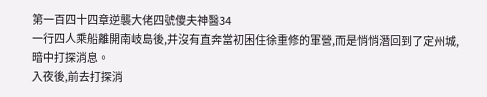第一百四十四章逆襲大佬四號傻夫神醫34
一行四人乘船離開南岐島後,并沒有直奔當初困住徐重修的軍營,而是悄悄潛回到了定州城,暗中打探消息。
入夜後,前去打探消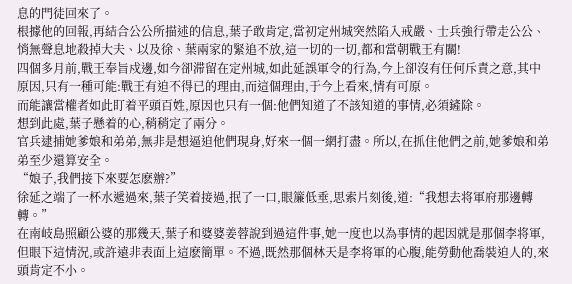息的門徒回來了。
根據他的回報,再結合公公所描述的信息,葉子敢肯定,當初定州城突然陷入戒嚴、士兵強行帶走公公、悄無聲息地殺掉大夫、以及徐、葉兩家的緊追不放,這一切的一切,都和當朝戰王有關!
四個多月前,戰王奉旨戍邊,如今卻滞留在定州城,如此延誤軍令的行為,今上卻沒有任何斥責之意,其中原因,只有一種可能:戰王有迫不得已的理由,而這個理由,于今上看來,情有可原。
而能讓當權者如此盯着平頭百姓,原因也只有一個:他們知道了不該知道的事情,必須鏟除。
想到此處,葉子懸着的心,稍稍定了兩分。
官兵逮捕她爹娘和弟弟,無非是想逼迫他們現身,好來一個一網打盡。所以,在抓住他們之前,她爹娘和弟弟至少還算安全。
“娘子,我們接下來要怎麽辦?”
徐延之端了一杯水遞過來,葉子笑着接過,抿了一口,眼簾低垂,思索片刻後,道:“我想去将軍府那邊轉轉。”
在南岐島照顧公婆的那幾天,葉子和婆婆姜蓉說到過這件事,她一度也以為事情的起因就是那個李将軍,但眼下這情況,或許遠非表面上這麽簡單。不過,既然那個林天是李将軍的心腹,能勞動他喬裝迫人的,來頭肯定不小。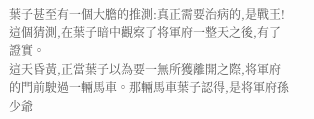葉子甚至有一個大膽的推測:真正需要治病的,是戰王!
這個猜測,在葉子暗中觀察了将軍府一整天之後,有了證實。
這天昏黃,正當葉子以為要一無所獲離開之際,将軍府的門前駛過一輛馬車。那輛馬車葉子認得,是将軍府孫少爺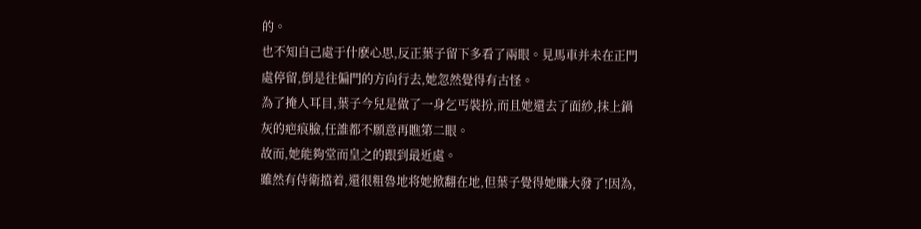的。
也不知自己處于什麽心思,反正葉子留下多看了兩眼。見馬車并未在正門處停留,倒是往偏門的方向行去,她忽然覺得有古怪。
為了掩人耳目,葉子今兒是做了一身乞丐裝扮,而且她還去了面紗,抹上鍋灰的疤痕臉,任誰都不願意再瞧第二眼。
故而,她能夠堂而皇之的跟到最近處。
雖然有侍衛擋着,還很粗魯地将她掀翻在地,但葉子覺得她賺大發了!因為,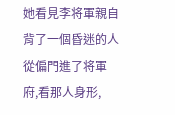她看見李将軍親自背了一個昏迷的人從偏門進了将軍府,看那人身形,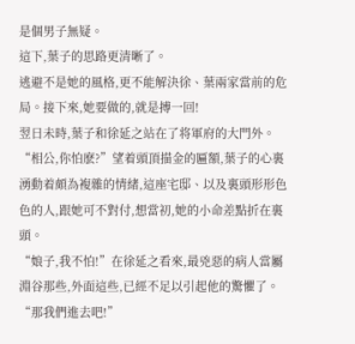是個男子無疑。
這下,葉子的思路更清晰了。
逃避不是她的風格,更不能解決徐、葉兩家當前的危局。接下來,她要做的,就是搏一回!
翌日未時,葉子和徐延之站在了将軍府的大門外。
“相公,你怕麽?”望着頭頂描金的匾額,葉子的心裏湧動着頗為複雜的情緒,這座宅邸、以及裏頭形形色色的人,跟她可不對付,想當初,她的小命差點折在裏頭。
“娘子,我不怕!”在徐延之看來,最兇惡的病人當屬淵谷那些,外面這些,已經不足以引起他的驚懼了。
“那我們進去吧!”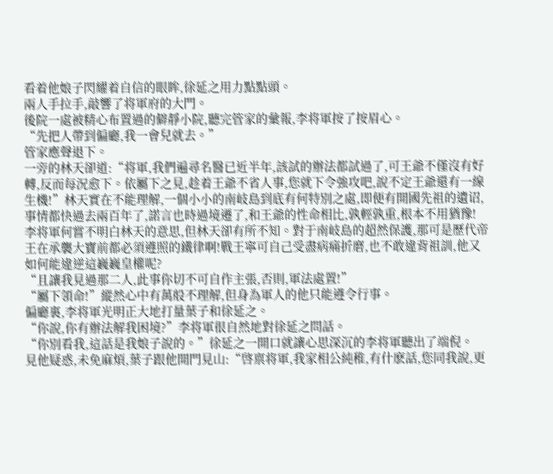看着他娘子閃耀着自信的眼眸,徐延之用力點點頭。
兩人手拉手,敲響了将軍府的大門。
後院一處被精心布置過的僻靜小院,聽完管家的彙報,李将軍按了按眉心。
“先把人帶到偏廳,我一會兒就去。”
管家應聲退下。
一旁的林天卻道:“将軍,我們遍尋名醫已近半年,該試的辦法都試過了,可王爺不僅沒有好轉,反而每況愈下。依屬下之見,趁着王爺不省人事,您就下令強攻吧,說不定王爺還有一線生機!”林天實在不能理解,一個小小的南岐島到底有何特別之處,即便有開國先祖的遺诏,事情都快過去兩百年了,諾言也時過境遷了,和王爺的性命相比,孰輕孰重,根本不用猶豫!
李将軍何嘗不明白林天的意思,但林天卻有所不知。對于南岐島的超然保護,那可是歷代帝王在承襲大寶前都必須遵照的鐵律啊!戰王寧可自己受盡病痛折磨,也不敢違背祖訓,他又如何能違逆這巍巍皇權呢?
“且讓我見過那二人,此事你切不可自作主張,否則,軍法處置!”
“屬下領命!”縱然心中有萬般不理解,但身為軍人的他只能遵令行事。
偏廳裏,李将軍光明正大地打量葉子和徐延之。
“你說,你有辦法解我困境?”李将軍很自然地對徐延之問話。
“你別看我,這話是我娘子說的。”徐延之一開口就讓心思深沉的李将軍聽出了端倪。
見他疑惑,未免麻煩,葉子跟他開門見山:“啓禀将軍,我家相公純稚,有什麽話,您同我說,更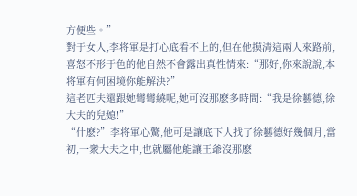方便些。”
對于女人,李将軍是打心底看不上的,但在他摸清這兩人來路前,喜怒不形于色的他自然不會露出真性情來:“那好,你來說說,本将軍有何困境你能解決?”
這老匹夫還跟她彎彎繞呢,她可沒那麽多時間:“我是徐藝德,徐大夫的兒媳!”
“什麽?”李将軍心驚,他可是讓底下人找了徐藝德好幾個月,當初,一衆大夫之中,也就屬他能讓王爺沒那麽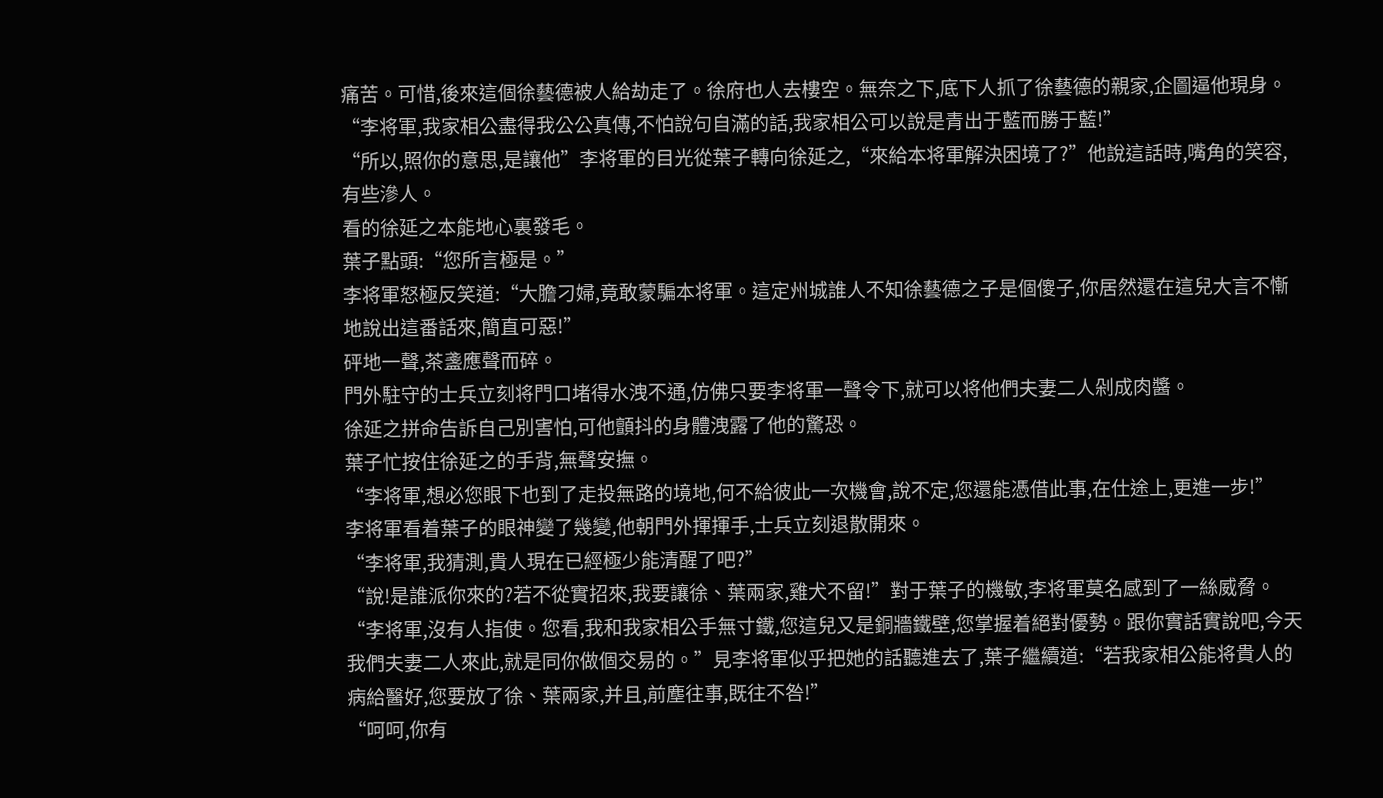痛苦。可惜,後來這個徐藝德被人給劫走了。徐府也人去樓空。無奈之下,底下人抓了徐藝德的親家,企圖逼他現身。
“李将軍,我家相公盡得我公公真傳,不怕說句自滿的話,我家相公可以說是青出于藍而勝于藍!”
“所以,照你的意思,是讓他”李将軍的目光從葉子轉向徐延之,“來給本将軍解決困境了?”他說這話時,嘴角的笑容,有些滲人。
看的徐延之本能地心裏發毛。
葉子點頭:“您所言極是。”
李将軍怒極反笑道:“大膽刁婦,竟敢蒙騙本将軍。這定州城誰人不知徐藝德之子是個傻子,你居然還在這兒大言不慚地說出這番話來,簡直可惡!”
砰地一聲,茶盞應聲而碎。
門外駐守的士兵立刻将門口堵得水洩不通,仿佛只要李将軍一聲令下,就可以将他們夫妻二人剁成肉醬。
徐延之拼命告訴自己別害怕,可他顫抖的身體洩露了他的驚恐。
葉子忙按住徐延之的手背,無聲安撫。
“李将軍,想必您眼下也到了走投無路的境地,何不給彼此一次機會,說不定,您還能憑借此事,在仕途上,更進一步!”
李将軍看着葉子的眼神變了幾變,他朝門外揮揮手,士兵立刻退散開來。
“李将軍,我猜測,貴人現在已經極少能清醒了吧?”
“說!是誰派你來的?若不從實招來,我要讓徐、葉兩家,雞犬不留!”對于葉子的機敏,李将軍莫名感到了一絲威脅。
“李将軍,沒有人指使。您看,我和我家相公手無寸鐵,您這兒又是銅牆鐵壁,您掌握着絕對優勢。跟你實話實說吧,今天我們夫妻二人來此,就是同你做個交易的。”見李将軍似乎把她的話聽進去了,葉子繼續道:“若我家相公能将貴人的病給醫好,您要放了徐、葉兩家,并且,前塵往事,既往不咎!”
“呵呵,你有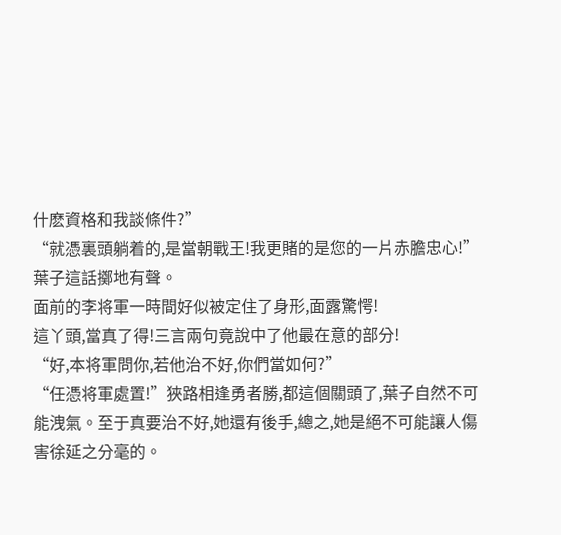什麽資格和我談條件?”
“就憑裏頭躺着的,是當朝戰王!我更賭的是您的一片赤膽忠心!”葉子這話擲地有聲。
面前的李将軍一時間好似被定住了身形,面露驚愕!
這丫頭,當真了得!三言兩句竟說中了他最在意的部分!
“好,本将軍問你,若他治不好,你們當如何?”
“任憑将軍處置!”狹路相逢勇者勝,都這個關頭了,葉子自然不可能洩氣。至于真要治不好,她還有後手,總之,她是絕不可能讓人傷害徐延之分毫的。